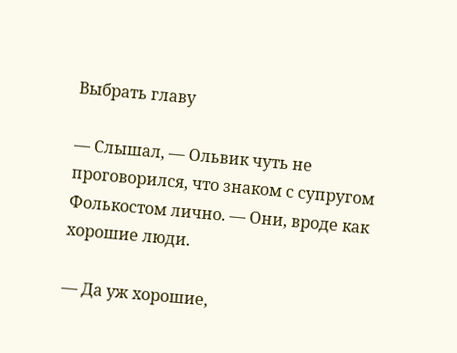Выбрать главу

— Слышал, — Ольвик чуть не проговорился, что знаком с супругом Фолькостом лично. — Они, вроде как хорошие люди.

— Да уж хорошие,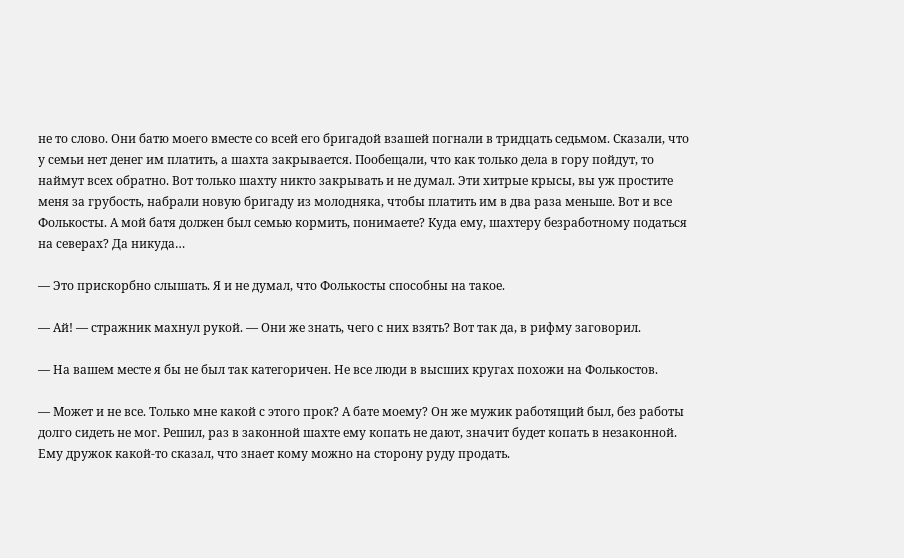не то слово. Они батю моего вместе со всей его бригадой взашей погнали в тридцать седьмом. Сказали, что у семьи нет денег им платить, а шахта закрывается. Пообещали, что как только дела в гору пойдут, то наймут всех обратно. Вот только шахту никто закрывать и не думал. Эти хитрые крысы, вы уж простите меня за грубость, набрали новую бригаду из молодняка, чтобы платить им в два раза меньше. Вот и все Фолькосты. А мой батя должен был семью кормить, понимаете? Куда ему, шахтеру безработному податься на северах? Да никуда…

— Это прискорбно слышать. Я и не думал, что Фолькосты способны на такое.

— Ай! — стражник махнул рукой. — Они же знать, чего с них взять? Вот так да, в рифму заговорил.

— На вашем месте я бы не был так категоричен. Не все люди в высших кругах похожи на Фолькостов.

— Может и не все. Только мне какой с этого прок? А бате моему? Он же мужик работящий был, без работы долго сидеть не мог. Решил, раз в законной шахте ему копать не дают, значит будет копать в незаконной. Ему дружок какой-то сказал, что знает кому можно на сторону руду продать.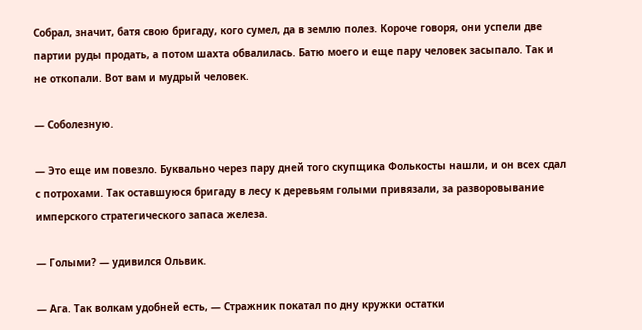Собрал, значит, батя свою бригаду, кого сумел, да в землю полез. Короче говоря, они успели две партии руды продать, а потом шахта обвалилась. Батю моего и еще пару человек засыпало. Так и не откопали. Вот вам и мудрый человек.

— Соболезную.

— Это еще им повезло. Буквально через пару дней того скупщика Фолькосты нашли, и он всех сдал с потрохами. Так оставшуюся бригаду в лесу к деревьям голыми привязали, за разворовывание имперского стратегического запаса железа.

— Голыми? — удивился Ольвик.

— Ага. Так волкам удобней есть, — Стражник покатал по дну кружки остатки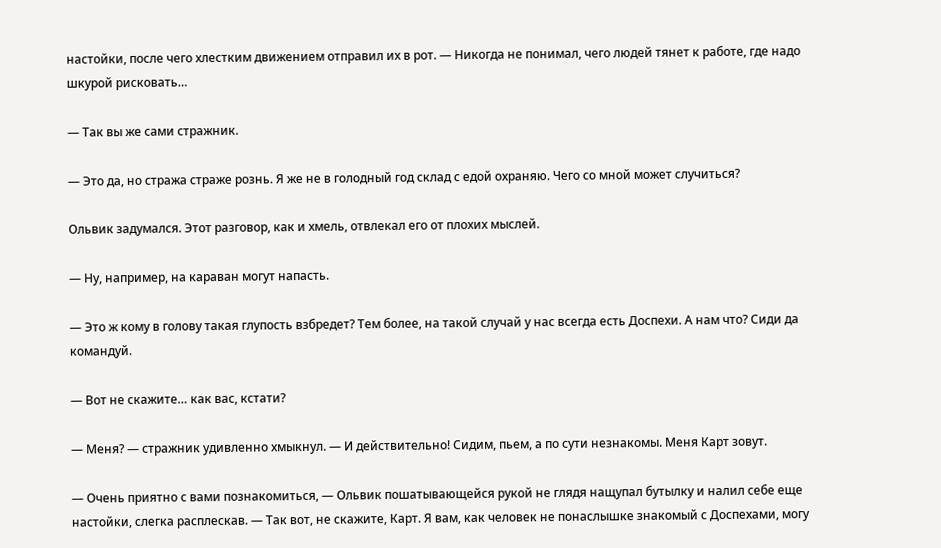настойки, после чего хлестким движением отправил их в рот. — Никогда не понимал, чего людей тянет к работе, где надо шкурой рисковать…

— Так вы же сами стражник.

— Это да, но стража страже рознь. Я же не в голодный год склад с едой охраняю. Чего со мной может случиться?

Ольвик задумался. Этот разговор, как и хмель, отвлекал его от плохих мыслей.

— Ну, например, на караван могут напасть.

— Это ж кому в голову такая глупость взбредет? Тем более, на такой случай у нас всегда есть Доспехи. А нам что? Сиди да командуй.

— Вот не скажите… как вас, кстати?

— Меня? — стражник удивленно хмыкнул. — И действительно! Сидим, пьем, а по сути незнакомы. Меня Карт зовут.

— Очень приятно с вами познакомиться, — Ольвик пошатывающейся рукой не глядя нащупал бутылку и налил себе еще настойки, слегка расплескав. — Так вот, не скажите, Карт. Я вам, как человек не понаслышке знакомый с Доспехами, могу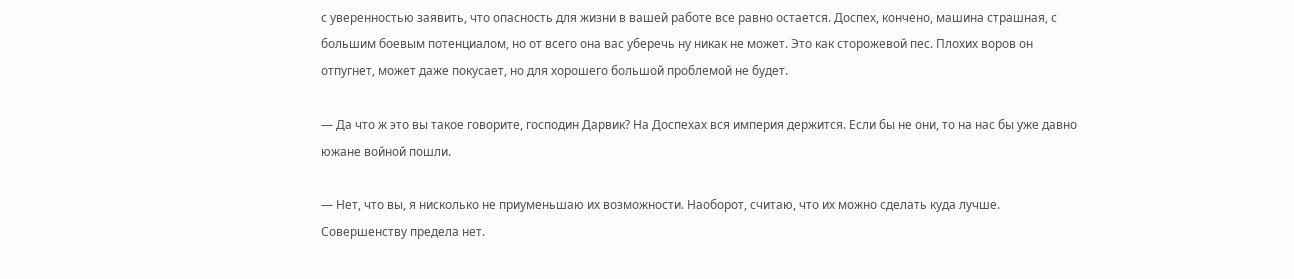с уверенностью заявить, что опасность для жизни в вашей работе все равно остается. Доспех, кончено, машина страшная, с большим боевым потенциалом, но от всего она вас уберечь ну никак не может. Это как сторожевой пес. Плохих воров он отпугнет, может даже покусает, но для хорошего большой проблемой не будет.

— Да что ж это вы такое говорите, господин Дарвик? На Доспехах вся империя держится. Если бы не они, то на нас бы уже давно южане войной пошли.

— Нет, что вы, я нисколько не приуменьшаю их возможности. Наоборот, считаю, что их можно сделать куда лучше. Совершенству предела нет.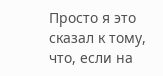Просто я это сказал к тому, что, если на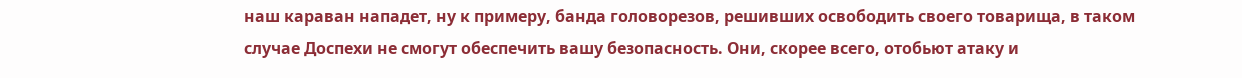наш караван нападет, ну к примеру, банда головорезов, решивших освободить своего товарища, в таком случае Доспехи не смогут обеспечить вашу безопасность. Они, скорее всего, отобьют атаку и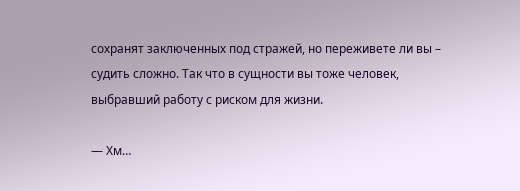сохранят заключенных под стражей, но переживете ли вы – судить сложно. Так что в сущности вы тоже человек, выбравший работу с риском для жизни.

— Хм…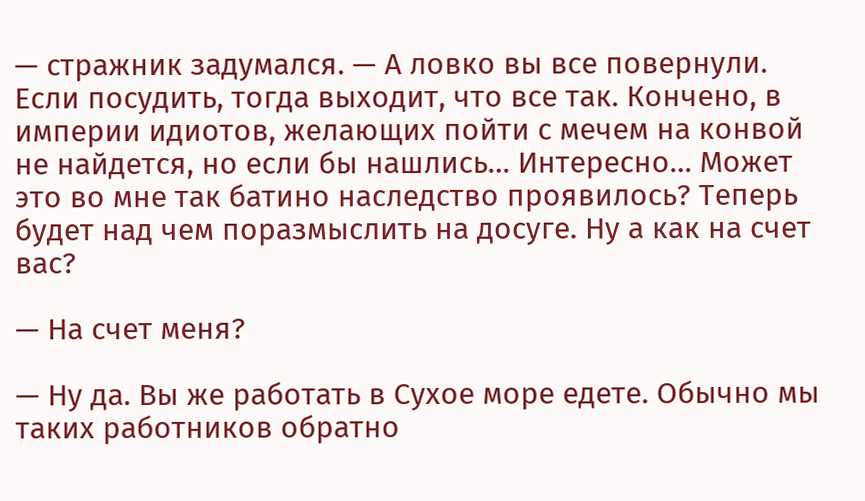— стражник задумался. — А ловко вы все повернули. Если посудить, тогда выходит, что все так. Кончено, в империи идиотов, желающих пойти с мечем на конвой не найдется, но если бы нашлись… Интересно… Может это во мне так батино наследство проявилось? Теперь будет над чем поразмыслить на досуге. Ну а как на счет вас?

— На счет меня?

— Ну да. Вы же работать в Сухое море едете. Обычно мы таких работников обратно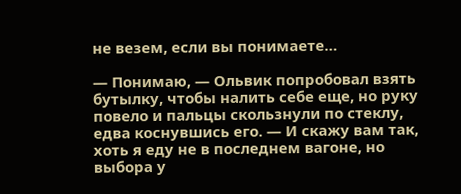не везем, если вы понимаете…

— Понимаю, — Ольвик попробовал взять бутылку, чтобы налить себе еще, но руку повело и пальцы скользнули по стеклу, едва коснувшись его. — И скажу вам так, хоть я еду не в последнем вагоне, но выбора у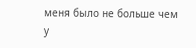меня было не больше чем у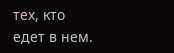тех, кто едет в нем.